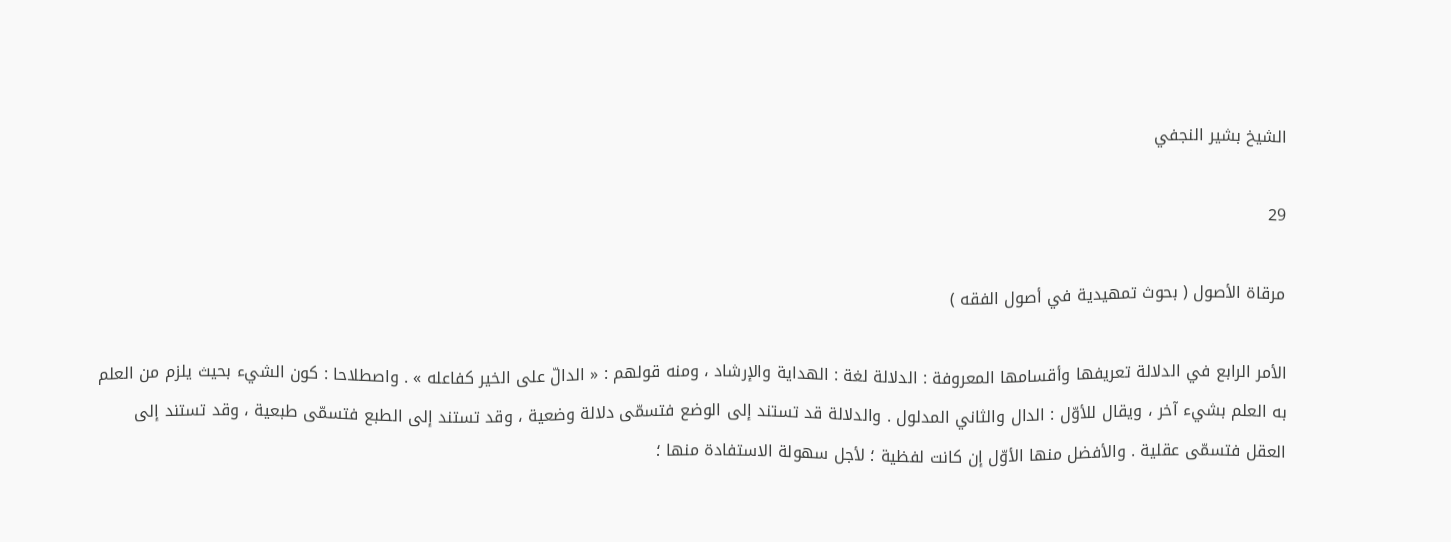الشيخ بشير النجفي

29

مرقاة الأصول ( بحوث تمهيدية في أصول الفقه )

الأمر الرابع في الدلالة تعريفها وأقسامها المعروفة : الدلالة لغة : الهداية والإرشاد ، ومنه قولهم : « الدالّ على الخير كفاعله » . واصطلاحا : كون الشيء بحيث يلزم من العلم به العلم بشيء آخر ، ويقال للأوّل : الدال والثاني المدلول . والدلالة قد تستند إلى الوضع فتسمّى دلالة وضعية ، وقد تستند إلى الطبع فتسمّى طبعية ، وقد تستند إلى العقل فتسمّى عقلية . والأفضل منها الأوّل إن كانت لفظية ؛ لأجل سهولة الاستفادة منها ؛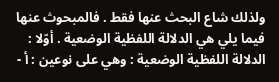ولذلك شاع البحث عنها فقط . فالمبحوث عنها فيما يلي هي الدلالة اللفظية الوضعية . أوّلا : الدلالة اللفظية الوضعية : وهي على نوعين : أ -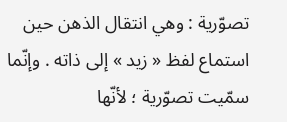تصوّرية : وهي انتقال الذهن حين استماع لفظ « زيد » إلى ذاته . وإنّما سمّيت تصوّرية ؛ لأنّها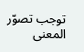توجب تصوّر المعنى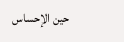حين الإحساس